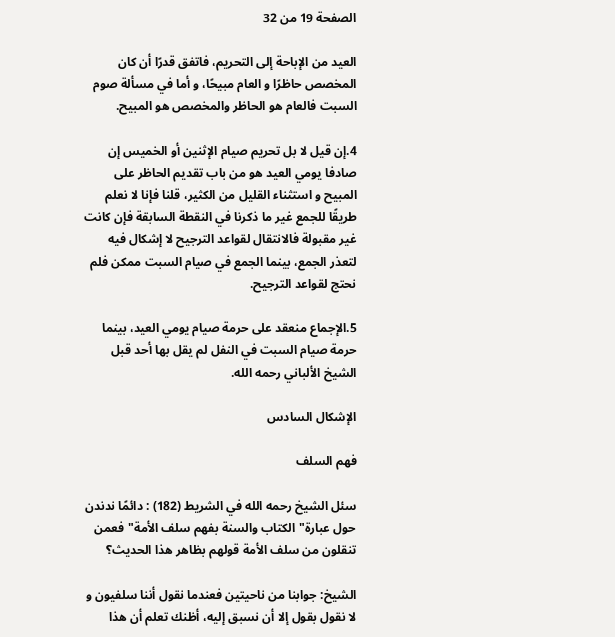الصفحة 19 من 32

العيد من الإباحة إلى التحريم، فاتفق قدرًا أن كان المخصص حاظرًا و العام مبيحًا، و أما في مسألة صوم السبت فالعام هو الحاظر والمخصص هو المبيح.

4.إن قيل لا بل تحريم صيام الإثنين أو الخميس إن صادفا يومي العيد هو من باب تقديم الحاظر على المبيح و استثناء القليل من الكثير، قلنا فإنا لا نعلم طريقًا للجمع غير ما ذكرنا في النقطة السابقة فإن كانت غير مقبولة فالانتقال لقواعد الترجيح لا إشكال فيه لتعذر الجمع، بينما الجمع في صيام السبت ممكن فلم نحتج لقواعد الترجيح.

5.الإجماع منعقد على حرمة صيام يومي العيد، بينما حرمة صيام السبت في النفل لم يقل بها أحد قبل الشيخ الألباني رحمه الله.

الإشكال السادس

فهم السلف

سئل الشيخ رحمه الله في الشريط (182) : دائمًا ندندن حول عبارة"الكتاب والسنة بفهم سلف الأمة"فعمن تنقلون من سلف الأمة قولهم بظاهر هذا الحديث؟

الشيخ: جوابنا من ناحيتين فعندما نقول أننا سلفيون و لا نقول بقول إلا أن نسبق إليه، أظنك تعلم أن هذا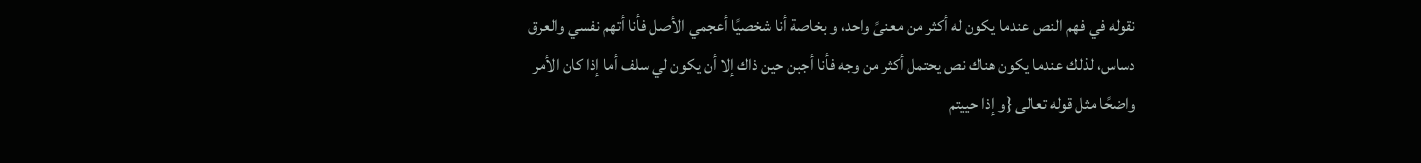نقوله في فهم النص عندما يكون له أكثر من معنىً واحد، و بخاصة أنا شخصيًا أعجمي الأصل فأنا أتهم نفسي والعرق دساس، لذلك عندما يكون هناك نص يحتمل أكثر من وجه فأنا أجبن حين ذاك إلا أن يكون لي سلف أما إذا كان الأمر واضحًا مثل قوله تعالى {و إذا حييتم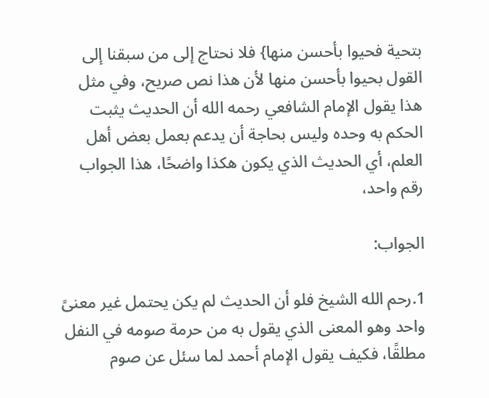بتحية فحيوا بأحسن منها} فلا نحتاج إلى من سبقنا إلى القول بحيوا بأحسن منها لأن هذا نص صريح، وفي مثل هذا يقول الإمام الشافعي رحمه الله أن الحديث يثبت الحكم به وحده وليس بحاجة أن يدعم بعمل بعض أهل العلم، أي الحديث الذي يكون هكذا واضحًا، هذا الجواب رقم واحد،

الجواب:

1.رحم الله الشيخ فلو أن الحديث لم يكن يحتمل غير معنىً واحد وهو المعنى الذي يقول به من حرمة صومه في النفل مطلقًا، فكيف يقول الإمام أحمد لما سئل عن صوم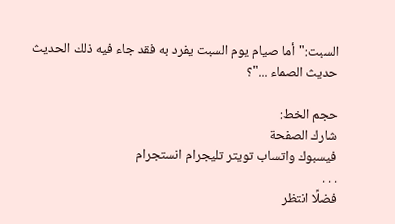السبت:"أما صيام يوم السبت يفرد به فقد جاء فيه ذلك الحديث حديث الصماء ..."؟

حجم الخط:
شارك الصفحة
فيسبوك واتساب تويتر تليجرام انستجرام
. . .
فضلًا انتظر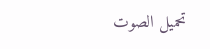تحميل الصوت